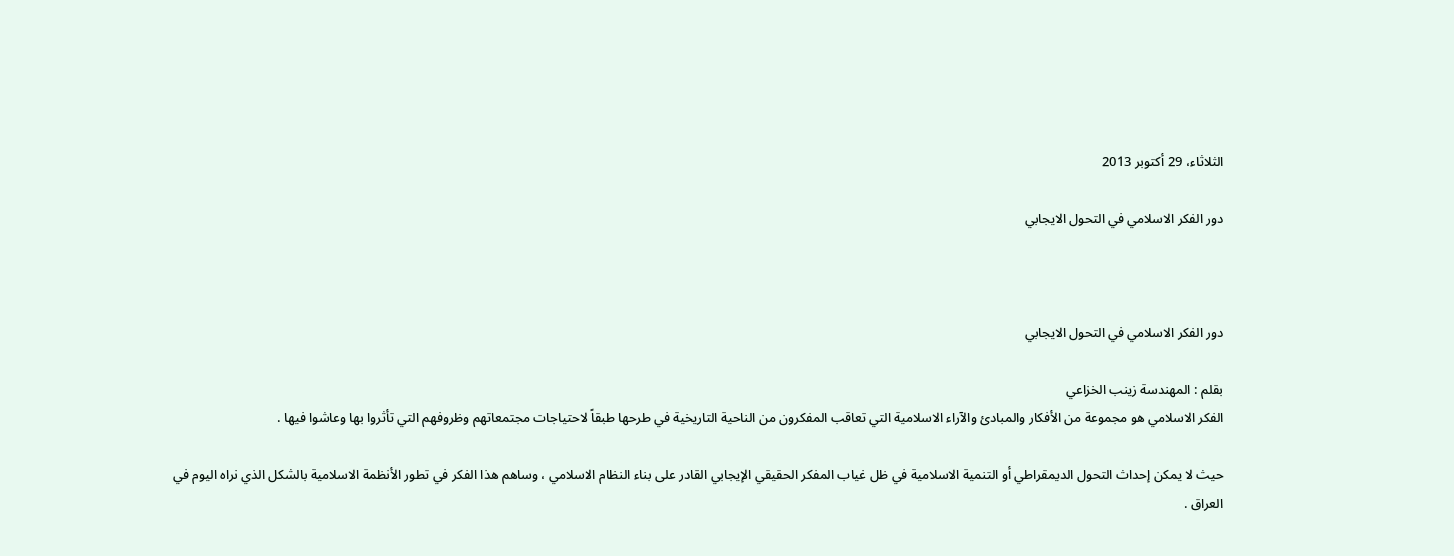الثلاثاء، 29 أكتوبر 2013

دور الفكر الاسلامي في التحول الايجابي



دور الفكر الاسلامي في التحول الايجابي

بقلم : المهندسة زينب الخزاعي
الفكر الاسلامي هو مجموعة من الأفكار والمبادئ والآراء الاسلامية التي تعاقب المفكرون من الناحية التاريخية في طرحها طبقاً لاحتياجات مجتمعاتهم وظروفهم التي تأثروا بها وعاشوا فيها .

حيث لا يمكن إحداث التحول الديمقراطي أو التنمية الاسلامية في ظل غياب المفكر الحقيقي الإيجابي القادر على بناء النظام الاسلامي ، وساهم هذا الفكر في تطور الأنظمة الاسلامية بالشكل الذي نراه اليوم في العراق .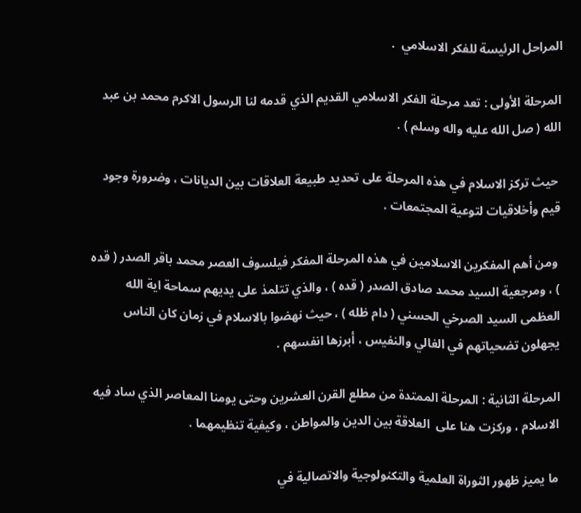المراحل الرئيسة للفكر الاسلامي  .

المرحلة الأولى : تعد مرحلة الفكر الاسلامي القديم الذي قدمه لنا الرسول الاكرم محمد بن عبد الله ( صل الله عليه واله وسلم ) .

 حيث تركز الاسلام في هذه المرحلة على تحديد طبيعة العلاقات بين الديانات ، وضرورة وجود قيم وأخلاقيات لتوعية المجتمعات .

 ومن أهم المفكرين الاسلامين في هذه المرحلة المفكر فيلسوف العصر محمد باقر الصدر ( قده ) ، ومرجعية السيد محمد صادق الصدر ( قده ) ، والذي تتلمذ على يديهم سماحة اية الله العظمى السيد الصرخي الحسني ( دام ظله ) ، حيث نهضوا بالاسلام في زمان كان الناس يجهلون تضحياتهم في الغالي والنفيس ، أبرزها انفسهم .

المرحلة الثانية : المرحلة الممتدة من مطلع القرن العشرين وحتى يومنا المعاصر الذي ساد فيه الاسلام ، وركزت هنا على  العلاقة بين الدين والمواطن ، وكيفية تنظيمهما .

ما يميز ظهور الثوراة العلمية والتكنولوجية والاتصالية في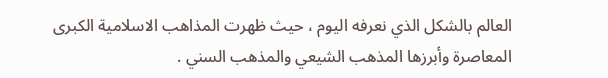العالم بالشكل الذي نعرفه اليوم ، حيث ظهرت المذاهب الاسلامية الكبرى المعاصرة وأبرزها المذهب الشيعي والمذهب السني .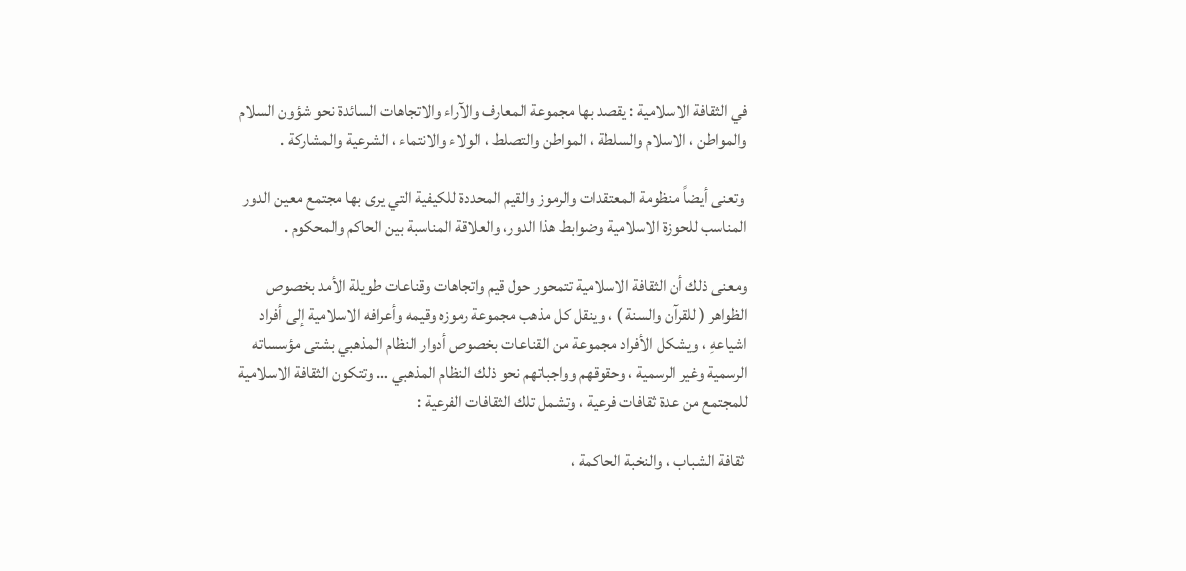في الثقافة الاسلامية : يقصد بها مجموعة المعارف والآراء والاتجاهات السائدة نحو شؤون السلام والمواطن ، الاسلام والسلطة ، المواطن والتصلط ، الولاء والانتماء ، الشرعية والمشاركة .

 وتعنى أيضاً منظومة المعتقدات والرموز والقيم المحددة للكيفية التي يرى بها مجتمع معين الدور المناسب للحوزة الاسلامية وضوابط هذا الدور، والعلاقة المناسبة بين الحاكم والمحكوم .

ومعنى ذلك أن الثقافة الاسلامية تتمحور حول قيم واتجاهات وقناعات طويلة الأمد بخصوص الظواهر ( للقرآن والسنة ) ، وينقل كل مذهب مجموعة رموزه وقيمه وأعرافه الاسلامية إلى أفراد اشياعهِ ، ويشكل الأفراد مجموعة من القناعات بخصوص أدوار النظام المذهبي بشتى مؤسساته الرسمية وغير الرسمية ، وحقوقهم وواجباتهم نحو ذلك النظام المذهبي … وتتكون الثقافة الاسلامية للمجتمع من عدة ثقافات فرعية ، وتشمل تلك الثقافات الفرعية :

 ثقافة الشباب ، والنخبة الحاكمة ،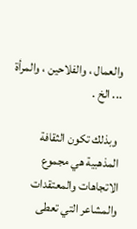والعمال ، والفلاحين ، والمرأة ... الخ .

 وبذلك تكون الثقافة المذهبية هي مجموع الاتجاهات والمعتقدات والمشاعر التي تعطى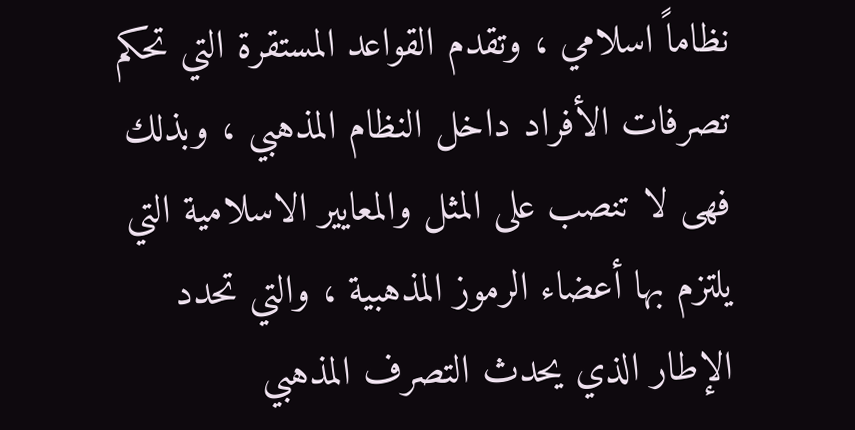نظاماً اسلامي ، وتقدم القواعد المستقرة التي تحكم تصرفات الأفراد داخل النظام المذهبي ، وبذلك فهى لا تنصب على المثل والمعايير الاسلامية التي يلتزم بها أعضاء الرموز المذهبية ، والتي تحدد الإطار الذي يحدث التصرف المذهبي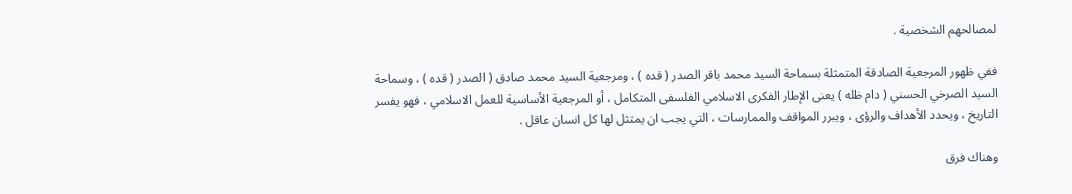لمصالحهم الشخصية .

ففي ظهور المرجعية الصادقة المتمثلة بسماحة السيد محمد باقر الصدر ( قده ) ، ومرجعية السيد محمد صادق ( الصدر ( قده ) ، وسماحة السيد الصرخي الحسني ( دام ظله ) يعنى الإطار الفكرى الاسلامي الفلسفى المتكامل ، أو المرجعية الأساسية للعمل الاسلامي ، فهو يفسر التاريخ ، ويحدد الأهداف والرؤى ، ويبرر المواقف والممارسات ، التي يجب ان يمتثل لها كل انسان عاقل .

وهناك فرق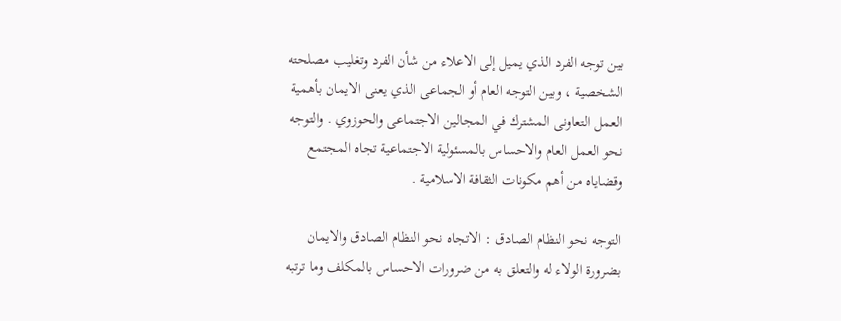بين توجه الفرد الذي يميل إلى الاعلاء من شأن الفرد وتغليب مصلحته الشخصية ، وبين التوجه العام أو الجماعى الذي يعنى الايمان بأهمية العمل التعاونى المشترك في المجالين الاجتماعى والحوزوي . والتوجه نحو العمل العام والاحساس بالمسئولية الاجتماعية تجاه المجتمع وقضاياه من أهم مكونات الثقافة الاسلامية .

التوجه نحو النظام الصادق : الاتجاه نحو النظام الصادق والايمان بضرورة الولاء له والتعلق به من ضرورات الاحساس بالمكلف وما ترتبه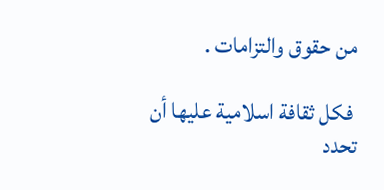من حقوق والتزامات .

 فكل ثقافة اسلامية عليها أن تحدد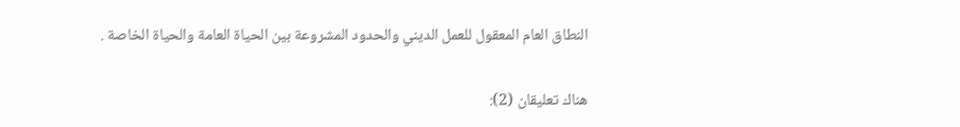النطاق العام المعقول للعمل الديني والحدود المشروعة بين الحياة العامة والحياة الخاصة .

هناك تعليقان (2):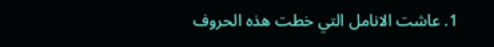1. عاشت الانامل التي خطت هذه الحروف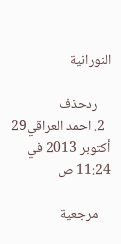النورانية

    ردحذف
  2. احمد العراقي29 أكتوبر 2013 في 11:24 ص

    مرجعية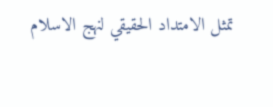تمثل الامتداد الحقيقي لنهج الاسلام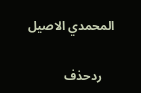المحمدي الاصيل

    ردحذف